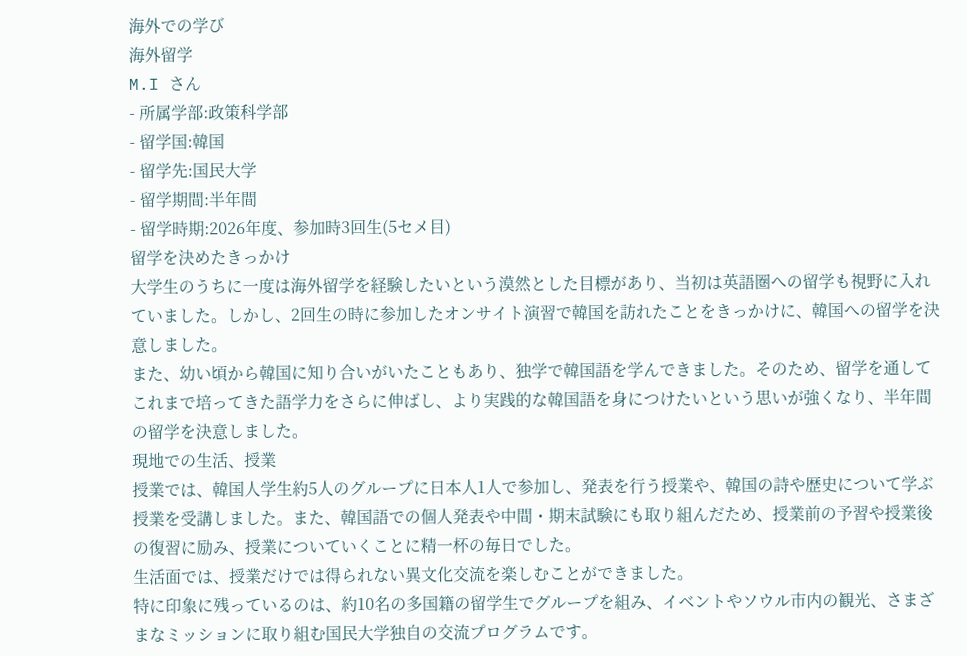海外での学び
海外留学
M.I さん
- 所属学部:政策科学部
- 留学国:韓国
- 留学先:国民大学
- 留学期間:半年間
- 留学時期:2026年度、参加時3回生(5セメ目)
留学を決めたきっかけ
大学生のうちに一度は海外留学を経験したいという漠然とした目標があり、当初は英語圏への留学も視野に入れていました。しかし、2回生の時に参加したオンサイト演習で韓国を訪れたことをきっかけに、韓国への留学を決意しました。
また、幼い頃から韓国に知り合いがいたこともあり、独学で韓国語を学んできました。そのため、留学を通してこれまで培ってきた語学力をさらに伸ばし、より実践的な韓国語を身につけたいという思いが強くなり、半年間の留学を決意しました。
現地での生活、授業
授業では、韓国人学生約5人のグループに日本人1人で参加し、発表を行う授業や、韓国の詩や歴史について学ぶ授業を受講しました。また、韓国語での個人発表や中間・期末試験にも取り組んだため、授業前の予習や授業後の復習に励み、授業についていくことに精一杯の毎日でした。
生活面では、授業だけでは得られない異文化交流を楽しむことができました。
特に印象に残っているのは、約10名の多国籍の留学生でグループを組み、イベントやソウル市内の観光、さまざまなミッションに取り組む国民大学独自の交流プログラムです。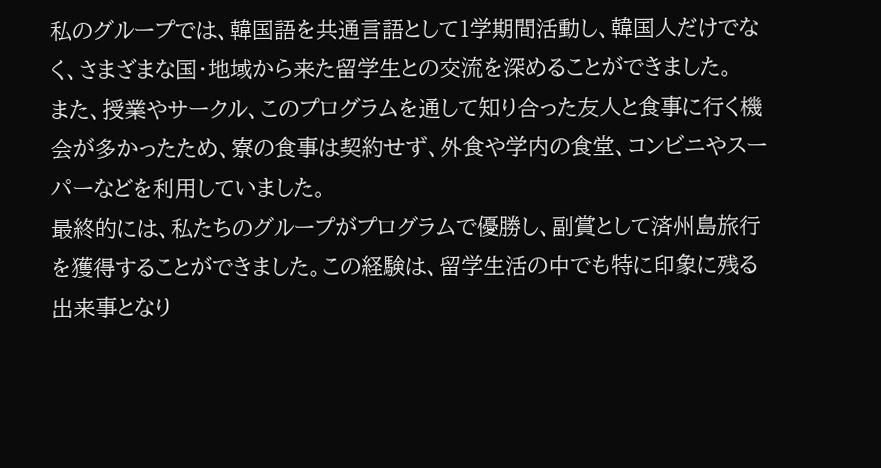私のグループでは、韓国語を共通言語として1学期間活動し、韓国人だけでなく、さまざまな国・地域から来た留学生との交流を深めることができました。
また、授業やサークル、このプログラムを通して知り合った友人と食事に行く機会が多かったため、寮の食事は契約せず、外食や学内の食堂、コンビニやスーパーなどを利用していました。
最終的には、私たちのグループがプログラムで優勝し、副賞として済州島旅行を獲得することができました。この経験は、留学生活の中でも特に印象に残る出来事となり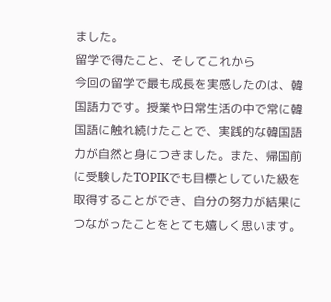ました。
留学で得たこと、そしてこれから
今回の留学で最も成長を実感したのは、韓国語力です。授業や日常生活の中で常に韓国語に触れ続けたことで、実践的な韓国語力が自然と身につきました。また、帰国前に受験したTOPIKでも目標としていた級を取得することができ、自分の努力が結果につながったことをとても嬉しく思います。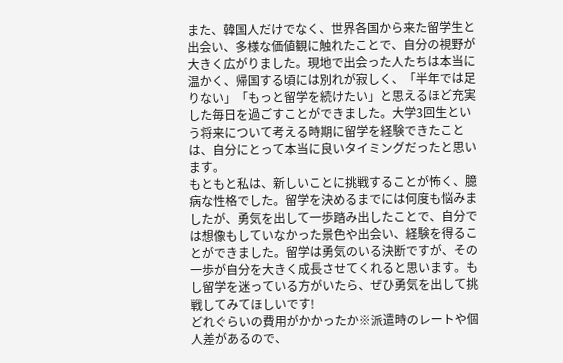また、韓国人だけでなく、世界各国から来た留学生と出会い、多様な価値観に触れたことで、自分の視野が大きく広がりました。現地で出会った人たちは本当に温かく、帰国する頃には別れが寂しく、「半年では足りない」「もっと留学を続けたい」と思えるほど充実した毎日を過ごすことができました。大学3回生という将来について考える時期に留学を経験できたことは、自分にとって本当に良いタイミングだったと思います。
もともと私は、新しいことに挑戦することが怖く、臆病な性格でした。留学を決めるまでには何度も悩みましたが、勇気を出して一歩踏み出したことで、自分では想像もしていなかった景色や出会い、経験を得ることができました。留学は勇気のいる決断ですが、その一歩が自分を大きく成長させてくれると思います。もし留学を迷っている方がいたら、ぜひ勇気を出して挑戦してみてほしいです!
どれぐらいの費用がかかったか※派遣時のレートや個人差があるので、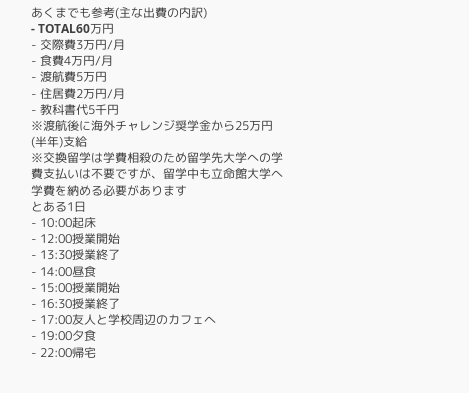あくまでも参考(主な出費の内訳)
- TOTAL60万円
- 交際費3万円/月
- 食費4万円/月
- 渡航費5万円
- 住居費2万円/月
- 教科書代5千円
※渡航後に海外チャレンジ奨学金から25万円(半年)支給
※交換留学は学費相殺のため留学先大学への学費支払いは不要ですが、留学中も立命館大学へ学費を納める必要があります
とある1日
- 10:00起床
- 12:00授業開始
- 13:30授業終了
- 14:00昼食
- 15:00授業開始
- 16:30授業終了
- 17:00友人と学校周辺のカフェへ
- 19:00夕食
- 22:00帰宅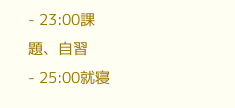- 23:00課題、自習
- 25:00就寝